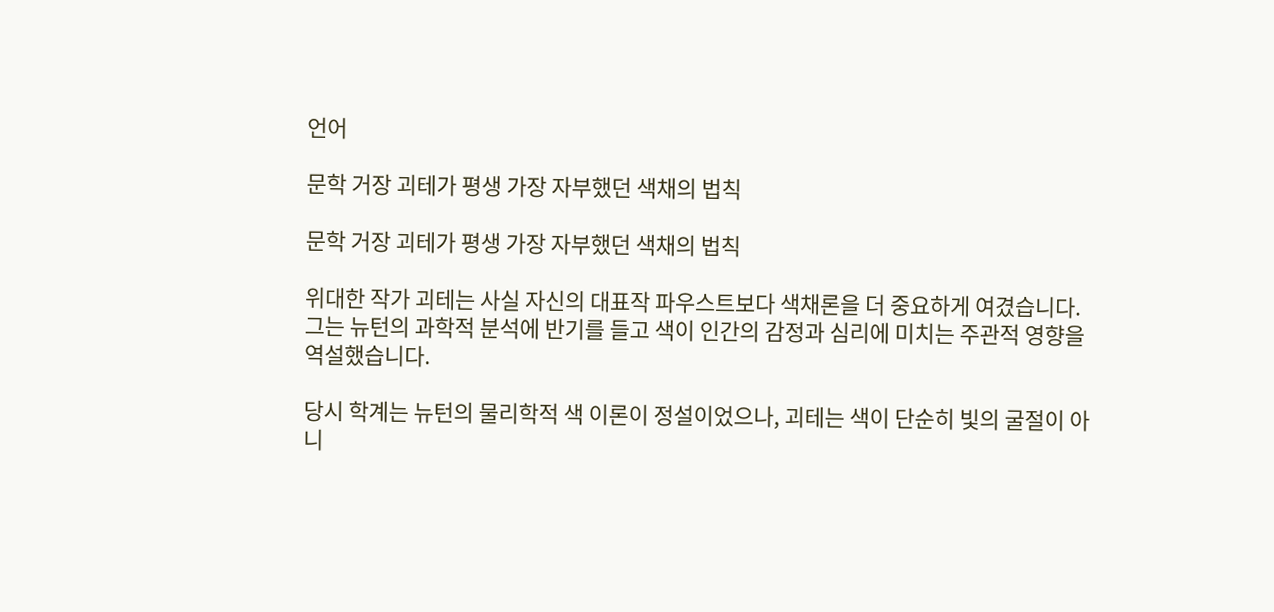언어

문학 거장 괴테가 평생 가장 자부했던 색채의 법칙

문학 거장 괴테가 평생 가장 자부했던 색채의 법칙

위대한 작가 괴테는 사실 자신의 대표작 파우스트보다 색채론을 더 중요하게 여겼습니다. 그는 뉴턴의 과학적 분석에 반기를 들고 색이 인간의 감정과 심리에 미치는 주관적 영향을 역설했습니다.

당시 학계는 뉴턴의 물리학적 색 이론이 정설이었으나, 괴테는 색이 단순히 빛의 굴절이 아니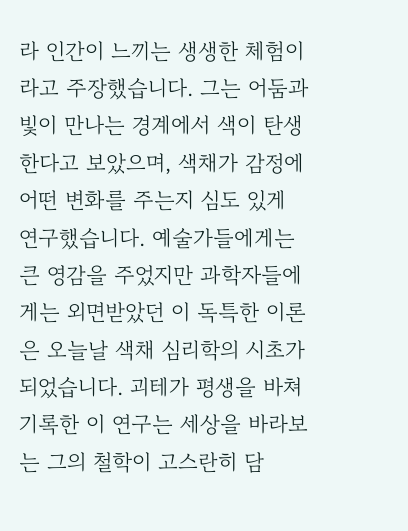라 인간이 느끼는 생생한 체험이라고 주장했습니다. 그는 어둠과 빛이 만나는 경계에서 색이 탄생한다고 보았으며, 색채가 감정에 어떤 변화를 주는지 심도 있게 연구했습니다. 예술가들에게는 큰 영감을 주었지만 과학자들에게는 외면받았던 이 독특한 이론은 오늘날 색채 심리학의 시초가 되었습니다. 괴테가 평생을 바쳐 기록한 이 연구는 세상을 바라보는 그의 철학이 고스란히 담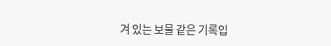겨 있는 보물 같은 기록입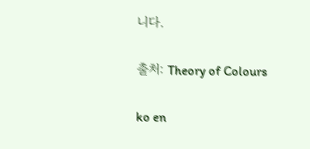니다.

출처: Theory of Colours

ko en